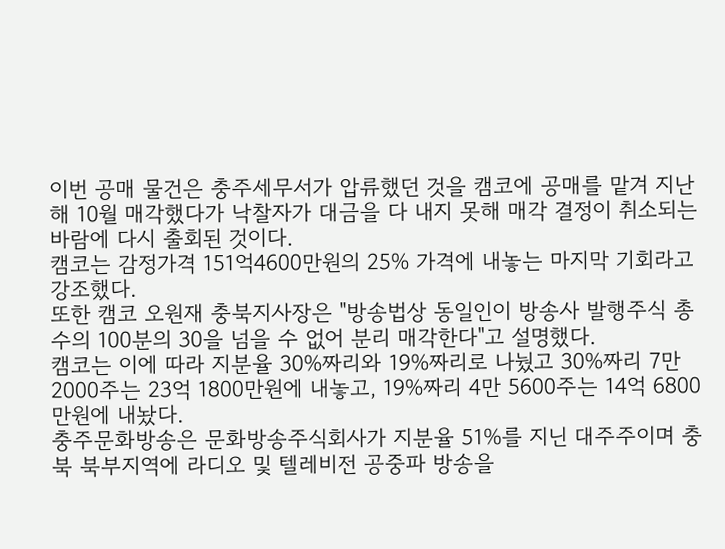이번 공매 물건은 충주세무서가 압류했던 것을 캠코에 공매를 맡겨 지난해 10월 매각했다가 낙찰자가 대금을 다 내지 못해 매각 결정이 취소되는 바람에 다시 출회된 것이다.
캠코는 감정가격 151억4600만원의 25% 가격에 내놓는 마지막 기회라고 강조했다.
또한 캠코 오원재 충북지사장은 "방송법상 동일인이 방송사 발행주식 총 수의 100분의 30을 넘을 수 없어 분리 매각한다"고 설명했다.
캠코는 이에 따라 지분율 30%짜리와 19%짜리로 나눴고 30%짜리 7만 2000주는 23억 1800만원에 내놓고, 19%짜리 4만 5600주는 14억 6800만원에 내놨다.
충주문화방송은 문화방송주식회사가 지분율 51%를 지닌 대주주이며 충북 북부지역에 라디오 및 텔레비전 공중파 방송을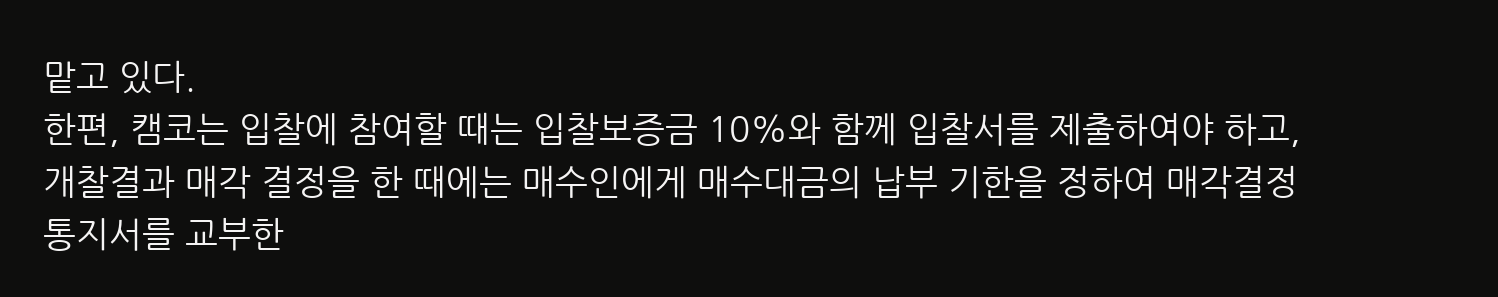맡고 있다.
한편, 캠코는 입찰에 참여할 때는 입찰보증금 10%와 함께 입찰서를 제출하여야 하고, 개찰결과 매각 결정을 한 때에는 매수인에게 매수대금의 납부 기한을 정하여 매각결정통지서를 교부한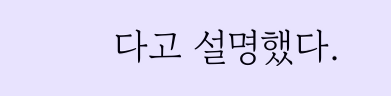다고 설명했다.